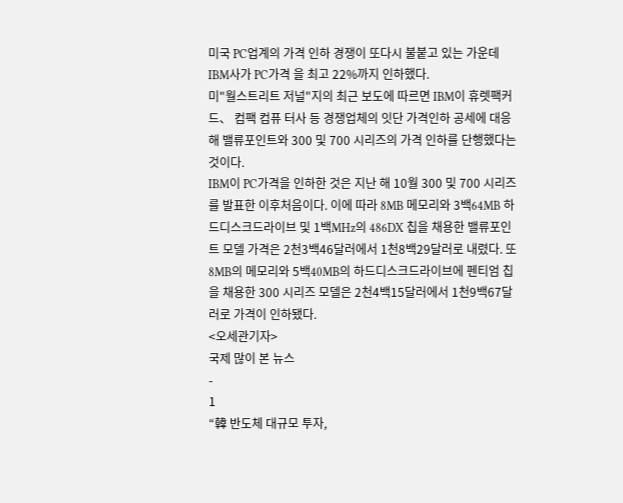미국 PC업계의 가격 인하 경쟁이 또다시 불붙고 있는 가운데 IBM사가 PC가격 을 최고 22%까지 인하했다.
미"월스트리트 저널"지의 최근 보도에 따르면 IBM이 휴렛팩커드、 컴팩 컴퓨 터사 등 경쟁업체의 잇단 가격인하 공세에 대응해 밸류포인트와 300 및 700 시리즈의 가격 인하를 단행했다는 것이다.
IBM이 PC가격을 인하한 것은 지난 해 10월 300 및 700 시리즈를 발표한 이후처음이다. 이에 따라 8MB 메모리와 3백64MB 하드디스크드라이브 및 1백MHz의 486DX 칩을 채용한 밸류포인트 모델 가격은 2천3백46달러에서 1천8백29달러로 내렸다. 또 8MB의 메모리와 5백40MB의 하드디스크드라이브에 펜티엄 칩을 채용한 300 시리즈 모델은 2천4백15달러에서 1천9백67달러로 가격이 인하됐다.
<오세관기자>
국제 많이 본 뉴스
-
1
“韓 반도체 대규모 투자,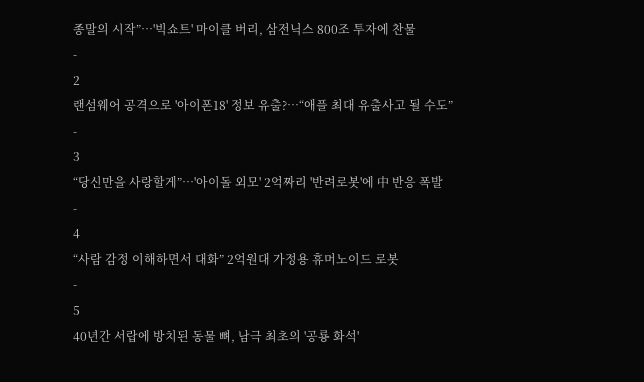종말의 시작”…'빅쇼트' 마이클 버리, 삼전닉스 800조 투자에 찬물
-
2
랜섬웨어 공격으로 '아이폰18' 정보 유출?…“애플 최대 유출사고 될 수도”
-
3
“당신만을 사랑할게”…'아이돌 외모' 2억짜리 '반려로봇'에 中 반응 폭발
-
4
“사람 감정 이해하면서 대화” 2억원대 가정용 휴머노이드 로봇
-
5
40년간 서랍에 방치된 동물 뼈, 남극 최초의 '공룡 화석'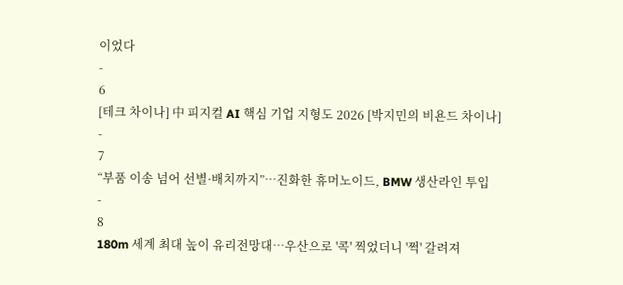이었다
-
6
[테크 차이나] 中 피지컬 AI 핵심 기업 지형도 2026 [박지민의 비욘드 차이나]
-
7
“부품 이송 넘어 선별·배치까지”…진화한 휴머노이드, BMW 생산라인 투입
-
8
180m 세계 최대 높이 유리전망대…우산으로 '콕' 찍었더니 '쩍' 갈려져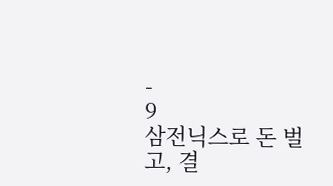-
9
삼전닉스로 돈 벌고, 결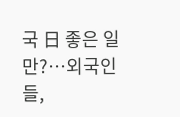국 日 좋은 일만?…외국인들,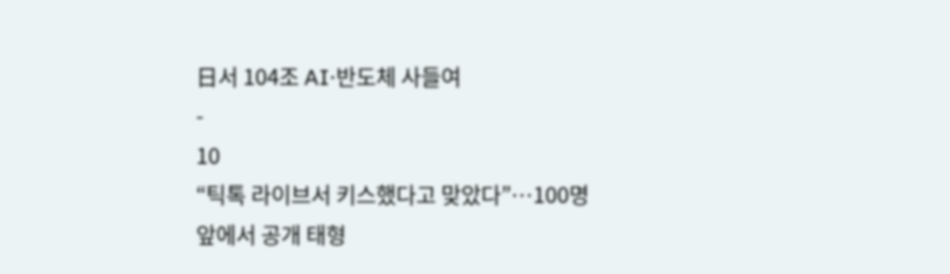日서 104조 AI·반도체 사들여
-
10
“틱톡 라이브서 키스했다고 맞았다”…100명 앞에서 공개 태형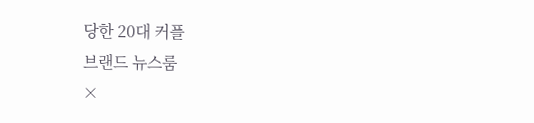당한 20대 커플
브랜드 뉴스룸
×